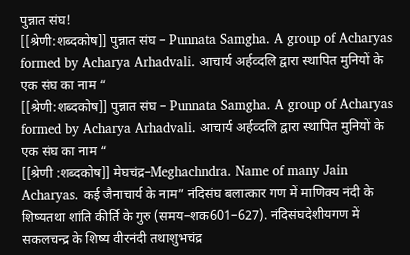पुन्नात संघ!
[[श्रेणी:शब्दकोष]] पुन्नात संघ – Punnata Samgha. A group of Acharyas formed by Acharya Arhadvali. आचार्य अर्हव्दलि द्वारा स्थापित मुनियों के एक संघ का नाम “
[[श्रेणी:शब्दकोष]] पुन्नात संघ – Punnata Samgha. A group of Acharyas formed by Acharya Arhadvali. आचार्य अर्हव्दलि द्वारा स्थापित मुनियों के एक संघ का नाम “
[[श्रेणी :शब्दकोष]] मेघचंद्र–Meghachndra. Name of many Jain Acharyas. कई जैनाचार्य के नाम” नंदिसंघ बलात्कार गण में माणिक्य नंदी के शिष्यतथा शांति कीर्ति के गुरु (समय–शक601–627). नंदिसंघदेशीयगण में सकलचन्द्र के शिष्य वीरनंदी तथाशुभचंद्र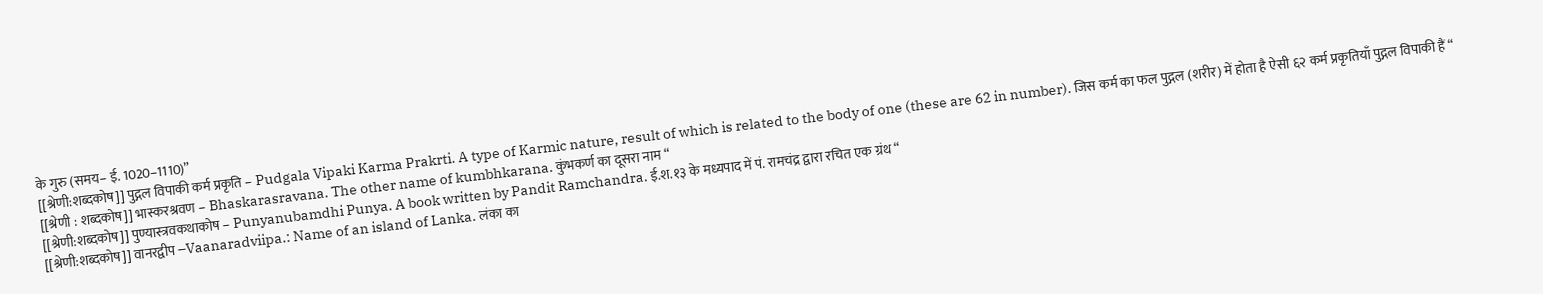के गुरु (समय– ई. 1020–1110)”
[[श्रेणी:शब्दकोष]] पुद्गल विपाकी कर्म प्रकृति – Pudgala Vipaki Karma Prakrti. A type of Karmic nature, result of which is related to the body of one (these are 62 in number). जिस कर्म का फल पुद्गल (शरीर) में होता है ऐसी ६२ कर्म प्रकृतियाँ पुद्गल विपाकी हैं “
[[श्रेणी : शब्दकोष]] भास्करश्रवण – Bhaskarasravana. The other name of kumbhkarana. कुंभकर्ण का दूसरा नाम “
[[श्रेणी:शब्दकोष]] पुण्यास्त्रवकथाकोष – Punyanubamdhi Punya. A book written by Pandit Ramchandra. ई.श.१३ के मध्यपाद में पं. रामचंद्र द्वारा रचित एक ग्रंथ “
[[श्रेणी:शब्दकोष]] वानरद्वीप –Vaanaradviipa.: Name of an island of Lanka. लंका का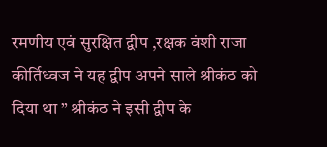रमणीय एवं सुरक्षित द्वीप ,रक्षक वंशी राजा कीर्तिध्वज ने यह द्वीप अपने साले श्रीकंठ को दिया था ” श्रीकंठ ने इसी द्वीप के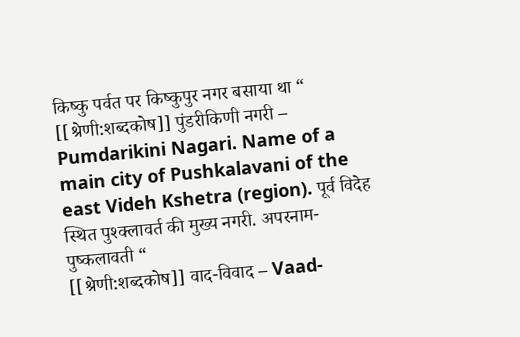किष्कु पर्वत पर किष्कुपुर नगर बसाया था “
[[श्रेणी:शब्दकोष]] पुंडरीकिणी नगरी – Pumdarikini Nagari. Name of a main city of Pushkalavani of the east Videh Kshetra (region). पूर्व विदेह स्थित पुश्क्लावर्त की मुख्य नगरी. अपरनाम- पुष्कलावती “
[[श्रेणी:शब्दकोष]] वाद-विवाद – Vaad-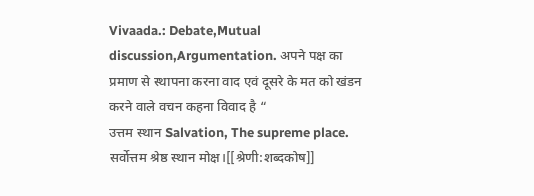Vivaada.: Debate,Mutual discussion,Argumentation. अपने पक्ष का प्रमाण से स्थापना करना वाद एवं दूसरे के मत को खंडन करने वाले वचन कहना विवाद है “
उत्तम स्थान Salvation, The supreme place. सर्वोत्तम श्रेष्ठ स्थान मोक्ष।[[श्रेणी:शब्दकोष]]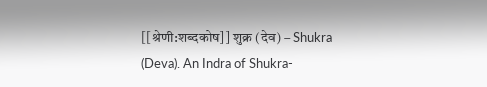[[श्रेणी:शब्दकोष]] शुक्र (देव) – Shukra (Deva). An Indra of Shukra-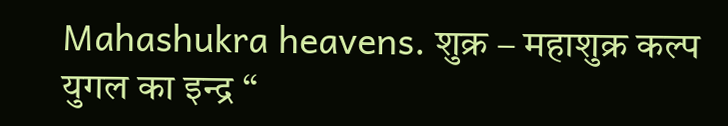Mahashukra heavens. शुक्र – महाशुक्र कल्प युगल का इन्द्र “